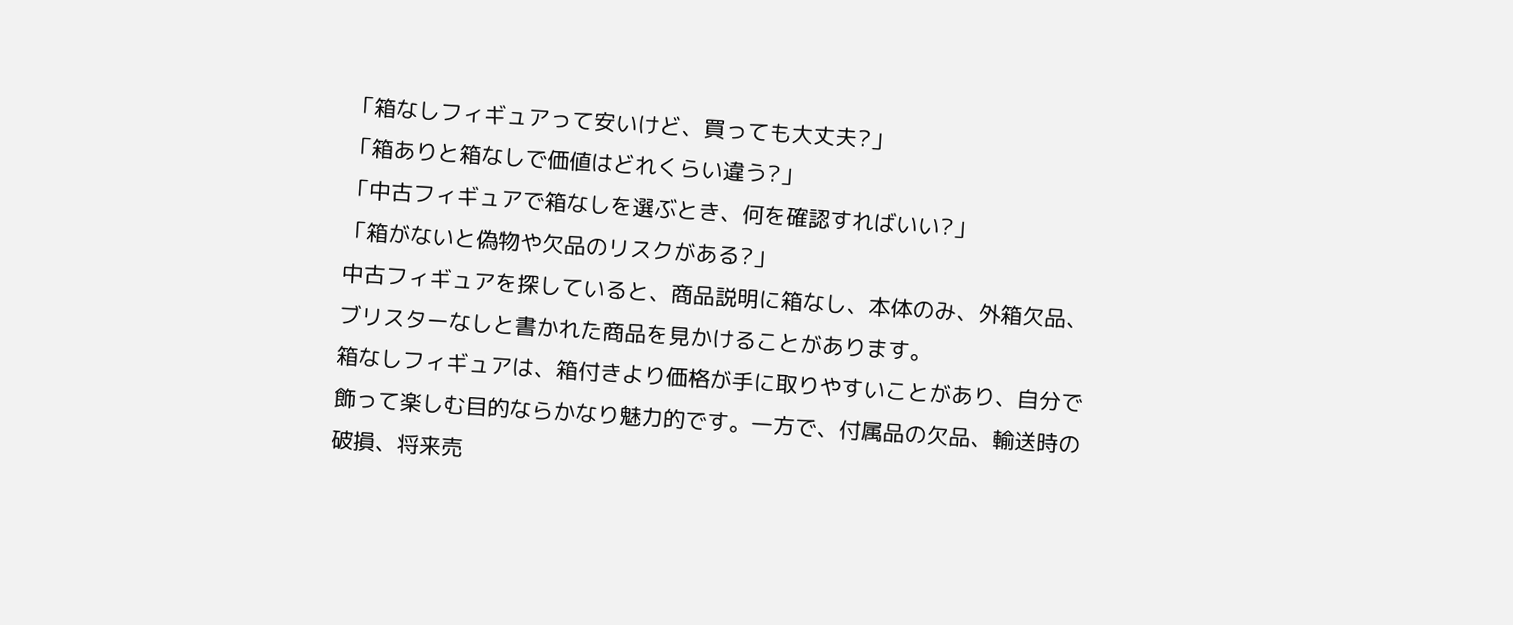「箱なしフィギュアって安いけど、買っても大丈夫?」
「箱ありと箱なしで価値はどれくらい違う?」
「中古フィギュアで箱なしを選ぶとき、何を確認すればいい?」
「箱がないと偽物や欠品のリスクがある?」
中古フィギュアを探していると、商品説明に箱なし、本体のみ、外箱欠品、ブリスターなしと書かれた商品を見かけることがあります。
箱なしフィギュアは、箱付きより価格が手に取りやすいことがあり、自分で飾って楽しむ目的ならかなり魅力的です。一方で、付属品の欠品、輸送時の破損、将来売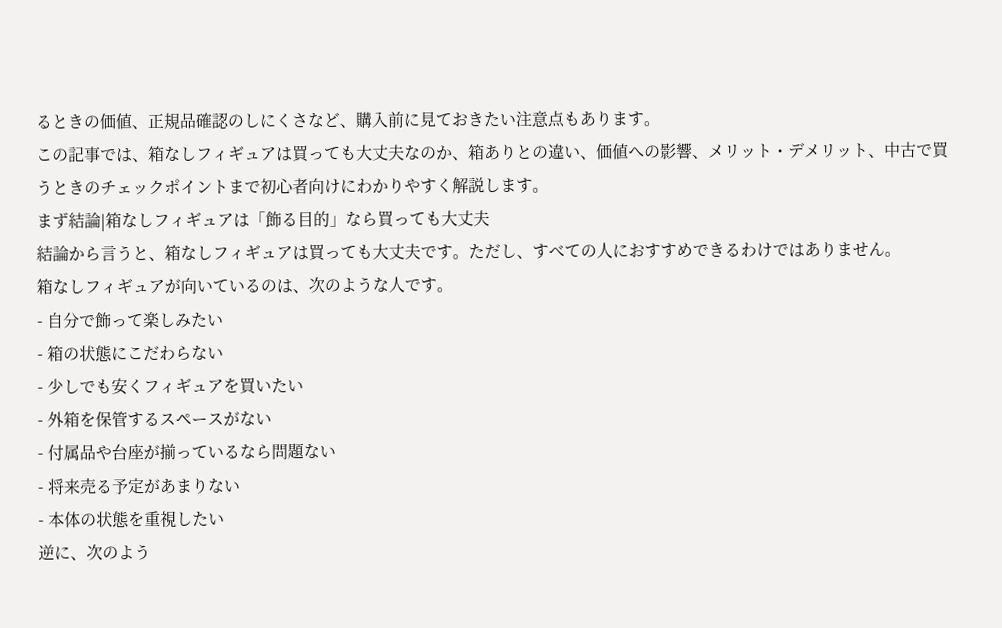るときの価値、正規品確認のしにくさなど、購入前に見ておきたい注意点もあります。
この記事では、箱なしフィギュアは買っても大丈夫なのか、箱ありとの違い、価値への影響、メリット・デメリット、中古で買うときのチェックポイントまで初心者向けにわかりやすく解説します。
まず結論|箱なしフィギュアは「飾る目的」なら買っても大丈夫
結論から言うと、箱なしフィギュアは買っても大丈夫です。ただし、すべての人におすすめできるわけではありません。
箱なしフィギュアが向いているのは、次のような人です。
- 自分で飾って楽しみたい
- 箱の状態にこだわらない
- 少しでも安くフィギュアを買いたい
- 外箱を保管するスペースがない
- 付属品や台座が揃っているなら問題ない
- 将来売る予定があまりない
- 本体の状態を重視したい
逆に、次のよう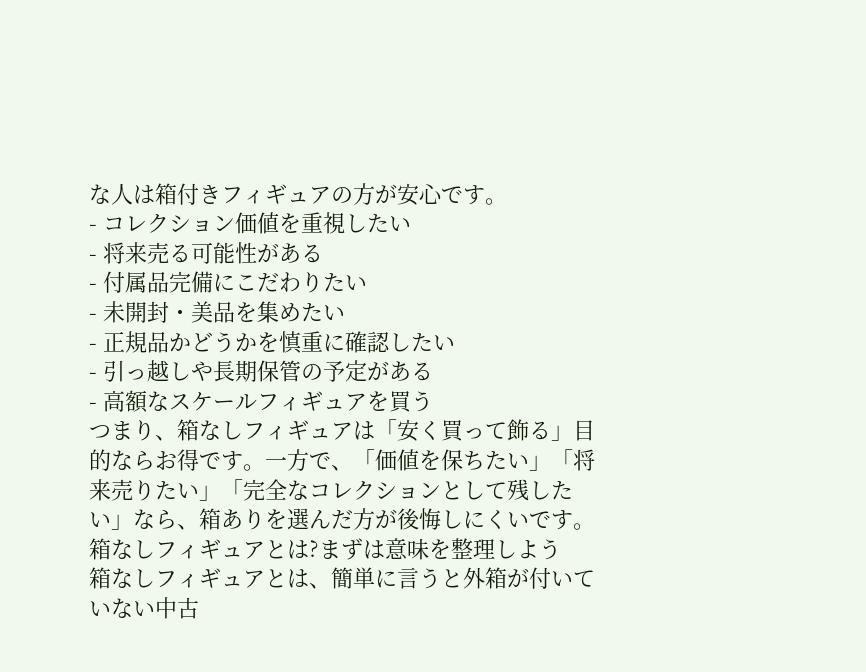な人は箱付きフィギュアの方が安心です。
- コレクション価値を重視したい
- 将来売る可能性がある
- 付属品完備にこだわりたい
- 未開封・美品を集めたい
- 正規品かどうかを慎重に確認したい
- 引っ越しや長期保管の予定がある
- 高額なスケールフィギュアを買う
つまり、箱なしフィギュアは「安く買って飾る」目的ならお得です。一方で、「価値を保ちたい」「将来売りたい」「完全なコレクションとして残したい」なら、箱ありを選んだ方が後悔しにくいです。
箱なしフィギュアとは?まずは意味を整理しよう
箱なしフィギュアとは、簡単に言うと外箱が付いていない中古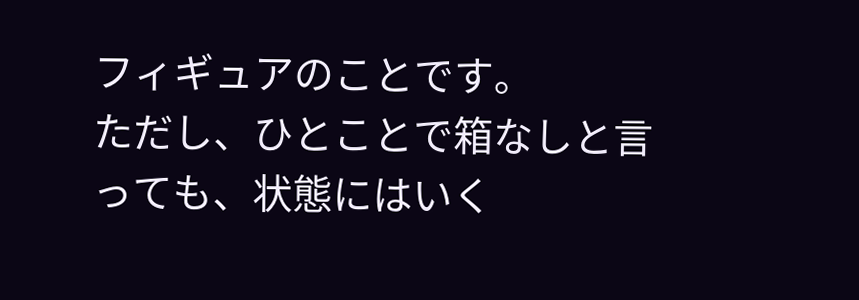フィギュアのことです。
ただし、ひとことで箱なしと言っても、状態にはいく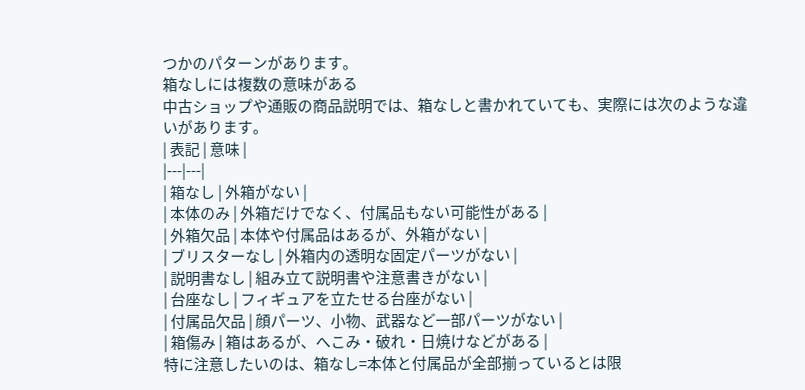つかのパターンがあります。
箱なしには複数の意味がある
中古ショップや通販の商品説明では、箱なしと書かれていても、実際には次のような違いがあります。
| 表記 | 意味 |
|---|---|
| 箱なし | 外箱がない |
| 本体のみ | 外箱だけでなく、付属品もない可能性がある |
| 外箱欠品 | 本体や付属品はあるが、外箱がない |
| ブリスターなし | 外箱内の透明な固定パーツがない |
| 説明書なし | 組み立て説明書や注意書きがない |
| 台座なし | フィギュアを立たせる台座がない |
| 付属品欠品 | 顔パーツ、小物、武器など一部パーツがない |
| 箱傷み | 箱はあるが、へこみ・破れ・日焼けなどがある |
特に注意したいのは、箱なし=本体と付属品が全部揃っているとは限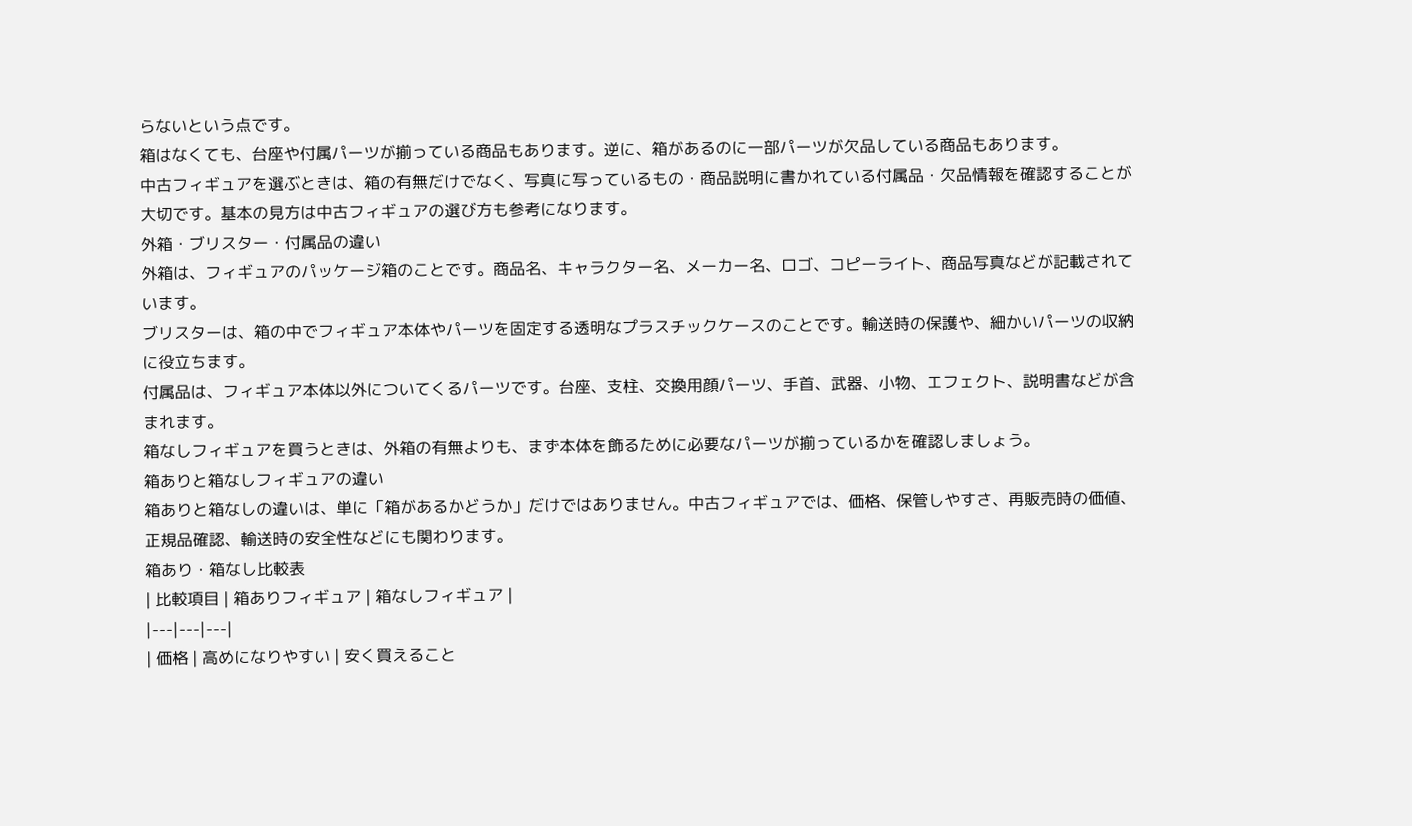らないという点です。
箱はなくても、台座や付属パーツが揃っている商品もあります。逆に、箱があるのに一部パーツが欠品している商品もあります。
中古フィギュアを選ぶときは、箱の有無だけでなく、写真に写っているもの・商品説明に書かれている付属品・欠品情報を確認することが大切です。基本の見方は中古フィギュアの選び方も参考になります。
外箱・ブリスター・付属品の違い
外箱は、フィギュアのパッケージ箱のことです。商品名、キャラクター名、メーカー名、ロゴ、コピーライト、商品写真などが記載されています。
ブリスターは、箱の中でフィギュア本体やパーツを固定する透明なプラスチックケースのことです。輸送時の保護や、細かいパーツの収納に役立ちます。
付属品は、フィギュア本体以外についてくるパーツです。台座、支柱、交換用顔パーツ、手首、武器、小物、エフェクト、説明書などが含まれます。
箱なしフィギュアを買うときは、外箱の有無よりも、まず本体を飾るために必要なパーツが揃っているかを確認しましょう。
箱ありと箱なしフィギュアの違い
箱ありと箱なしの違いは、単に「箱があるかどうか」だけではありません。中古フィギュアでは、価格、保管しやすさ、再販売時の価値、正規品確認、輸送時の安全性などにも関わります。
箱あり・箱なし比較表
| 比較項目 | 箱ありフィギュア | 箱なしフィギュア |
|---|---|---|
| 価格 | 高めになりやすい | 安く買えること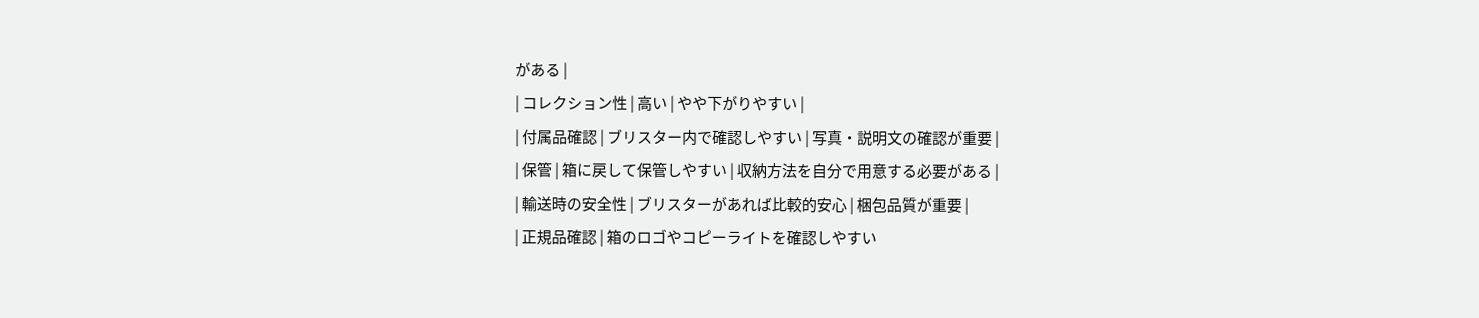がある |
| コレクション性 | 高い | やや下がりやすい |
| 付属品確認 | ブリスター内で確認しやすい | 写真・説明文の確認が重要 |
| 保管 | 箱に戻して保管しやすい | 収納方法を自分で用意する必要がある |
| 輸送時の安全性 | ブリスターがあれば比較的安心 | 梱包品質が重要 |
| 正規品確認 | 箱のロゴやコピーライトを確認しやすい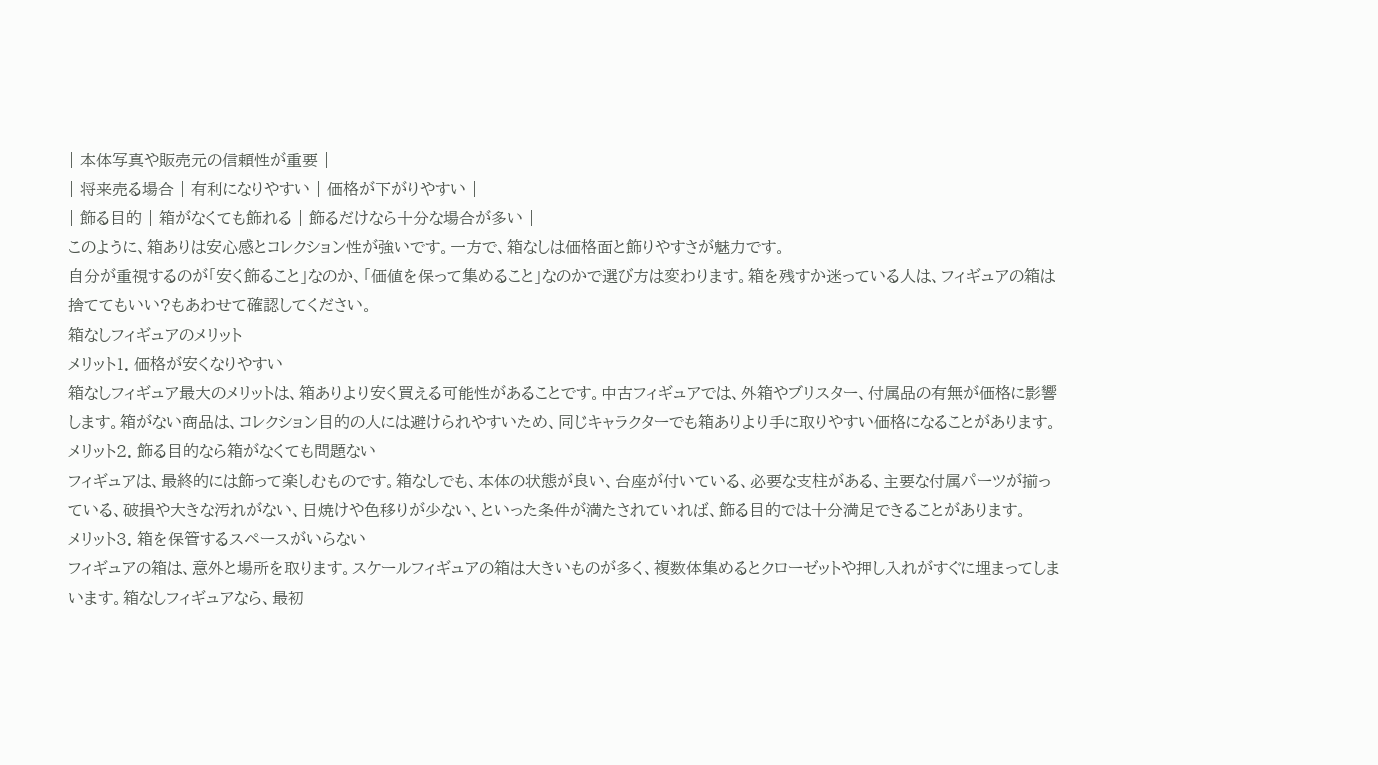| 本体写真や販売元の信頼性が重要 |
| 将来売る場合 | 有利になりやすい | 価格が下がりやすい |
| 飾る目的 | 箱がなくても飾れる | 飾るだけなら十分な場合が多い |
このように、箱ありは安心感とコレクション性が強いです。一方で、箱なしは価格面と飾りやすさが魅力です。
自分が重視するのが「安く飾ること」なのか、「価値を保って集めること」なのかで選び方は変わります。箱を残すか迷っている人は、フィギュアの箱は捨ててもいい?もあわせて確認してください。
箱なしフィギュアのメリット
メリット1. 価格が安くなりやすい
箱なしフィギュア最大のメリットは、箱ありより安く買える可能性があることです。中古フィギュアでは、外箱やブリスター、付属品の有無が価格に影響します。箱がない商品は、コレクション目的の人には避けられやすいため、同じキャラクターでも箱ありより手に取りやすい価格になることがあります。
メリット2. 飾る目的なら箱がなくても問題ない
フィギュアは、最終的には飾って楽しむものです。箱なしでも、本体の状態が良い、台座が付いている、必要な支柱がある、主要な付属パーツが揃っている、破損や大きな汚れがない、日焼けや色移りが少ない、といった条件が満たされていれば、飾る目的では十分満足できることがあります。
メリット3. 箱を保管するスペースがいらない
フィギュアの箱は、意外と場所を取ります。スケールフィギュアの箱は大きいものが多く、複数体集めるとクローゼットや押し入れがすぐに埋まってしまいます。箱なしフィギュアなら、最初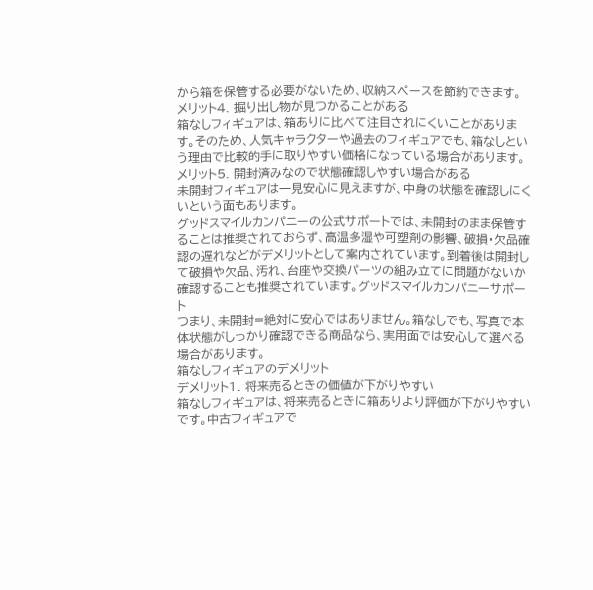から箱を保管する必要がないため、収納スペースを節約できます。
メリット4. 掘り出し物が見つかることがある
箱なしフィギュアは、箱ありに比べて注目されにくいことがあります。そのため、人気キャラクターや過去のフィギュアでも、箱なしという理由で比較的手に取りやすい価格になっている場合があります。
メリット5. 開封済みなので状態確認しやすい場合がある
未開封フィギュアは一見安心に見えますが、中身の状態を確認しにくいという面もあります。
グッドスマイルカンパニーの公式サポートでは、未開封のまま保管することは推奨されておらず、高温多湿や可塑剤の影響、破損・欠品確認の遅れなどがデメリットとして案内されています。到着後は開封して破損や欠品、汚れ、台座や交換パーツの組み立てに問題がないか確認することも推奨されています。グッドスマイルカンパニーサポート
つまり、未開封=絶対に安心ではありません。箱なしでも、写真で本体状態がしっかり確認できる商品なら、実用面では安心して選べる場合があります。
箱なしフィギュアのデメリット
デメリット1. 将来売るときの価値が下がりやすい
箱なしフィギュアは、将来売るときに箱ありより評価が下がりやすいです。中古フィギュアで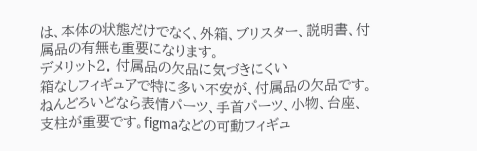は、本体の状態だけでなく、外箱、ブリスター、説明書、付属品の有無も重要になります。
デメリット2. 付属品の欠品に気づきにくい
箱なしフィギュアで特に多い不安が、付属品の欠品です。ねんどろいどなら表情パーツ、手首パーツ、小物、台座、支柱が重要です。figmaなどの可動フィギュ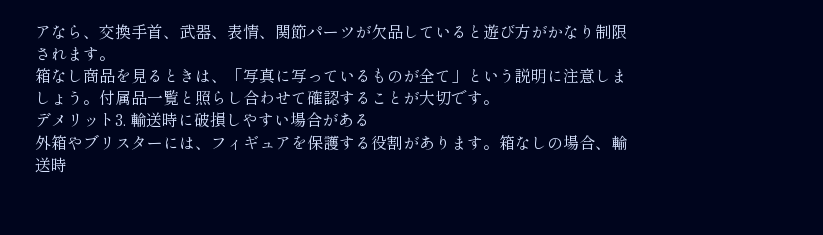アなら、交換手首、武器、表情、関節パーツが欠品していると遊び方がかなり制限されます。
箱なし商品を見るときは、「写真に写っているものが全て」という説明に注意しましょう。付属品一覧と照らし合わせて確認することが大切です。
デメリット3. 輸送時に破損しやすい場合がある
外箱やブリスターには、フィギュアを保護する役割があります。箱なしの場合、輸送時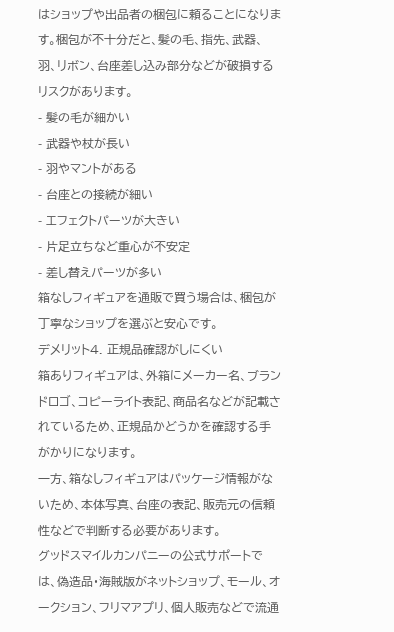はショップや出品者の梱包に頼ることになります。梱包が不十分だと、髪の毛、指先、武器、羽、リボン、台座差し込み部分などが破損するリスクがあります。
- 髪の毛が細かい
- 武器や杖が長い
- 羽やマントがある
- 台座との接続が細い
- エフェクトパーツが大きい
- 片足立ちなど重心が不安定
- 差し替えパーツが多い
箱なしフィギュアを通販で買う場合は、梱包が丁寧なショップを選ぶと安心です。
デメリット4. 正規品確認がしにくい
箱ありフィギュアは、外箱にメーカー名、ブランドロゴ、コピーライト表記、商品名などが記載されているため、正規品かどうかを確認する手がかりになります。
一方、箱なしフィギュアはパッケージ情報がないため、本体写真、台座の表記、販売元の信頼性などで判断する必要があります。
グッドスマイルカンパニーの公式サポートでは、偽造品・海賊版がネットショップ、モール、オークション、フリマアプリ、個人販売などで流通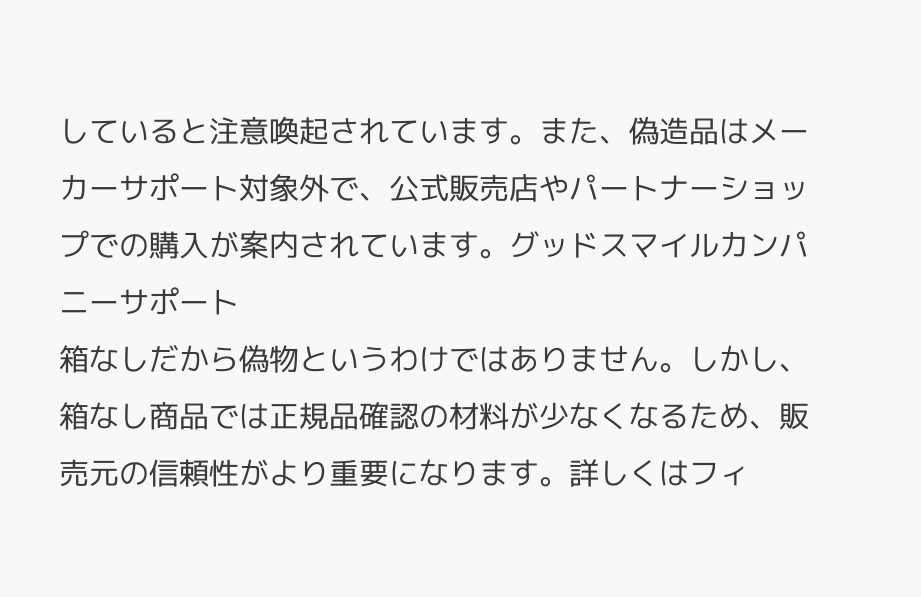していると注意喚起されています。また、偽造品はメーカーサポート対象外で、公式販売店やパートナーショップでの購入が案内されています。グッドスマイルカンパニーサポート
箱なしだから偽物というわけではありません。しかし、箱なし商品では正規品確認の材料が少なくなるため、販売元の信頼性がより重要になります。詳しくはフィ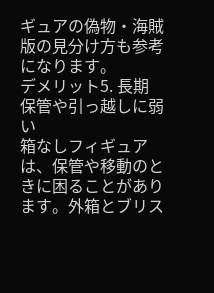ギュアの偽物・海賊版の見分け方も参考になります。
デメリット5. 長期保管や引っ越しに弱い
箱なしフィギュアは、保管や移動のときに困ることがあります。外箱とブリス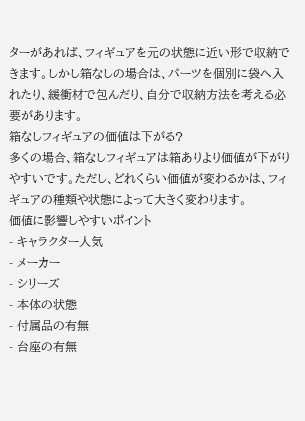ターがあれば、フィギュアを元の状態に近い形で収納できます。しかし箱なしの場合は、パーツを個別に袋へ入れたり、緩衝材で包んだり、自分で収納方法を考える必要があります。
箱なしフィギュアの価値は下がる?
多くの場合、箱なしフィギュアは箱ありより価値が下がりやすいです。ただし、どれくらい価値が変わるかは、フィギュアの種類や状態によって大きく変わります。
価値に影響しやすいポイント
- キャラクター人気
- メーカー
- シリーズ
- 本体の状態
- 付属品の有無
- 台座の有無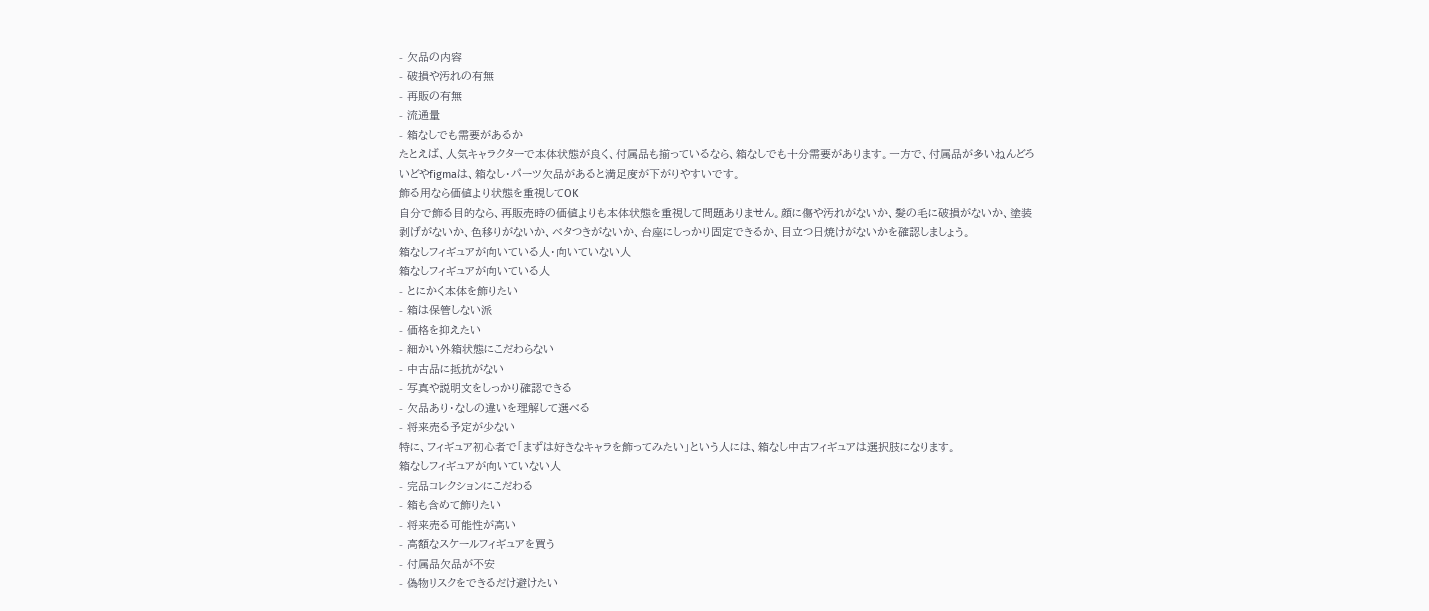- 欠品の内容
- 破損や汚れの有無
- 再販の有無
- 流通量
- 箱なしでも需要があるか
たとえば、人気キャラクターで本体状態が良く、付属品も揃っているなら、箱なしでも十分需要があります。一方で、付属品が多いねんどろいどやfigmaは、箱なし・パーツ欠品があると満足度が下がりやすいです。
飾る用なら価値より状態を重視してOK
自分で飾る目的なら、再販売時の価値よりも本体状態を重視して問題ありません。顔に傷や汚れがないか、髪の毛に破損がないか、塗装剥げがないか、色移りがないか、ベタつきがないか、台座にしっかり固定できるか、目立つ日焼けがないかを確認しましょう。
箱なしフィギュアが向いている人・向いていない人
箱なしフィギュアが向いている人
- とにかく本体を飾りたい
- 箱は保管しない派
- 価格を抑えたい
- 細かい外箱状態にこだわらない
- 中古品に抵抗がない
- 写真や説明文をしっかり確認できる
- 欠品あり・なしの違いを理解して選べる
- 将来売る予定が少ない
特に、フィギュア初心者で「まずは好きなキャラを飾ってみたい」という人には、箱なし中古フィギュアは選択肢になります。
箱なしフィギュアが向いていない人
- 完品コレクションにこだわる
- 箱も含めて飾りたい
- 将来売る可能性が高い
- 高額なスケールフィギュアを買う
- 付属品欠品が不安
- 偽物リスクをできるだけ避けたい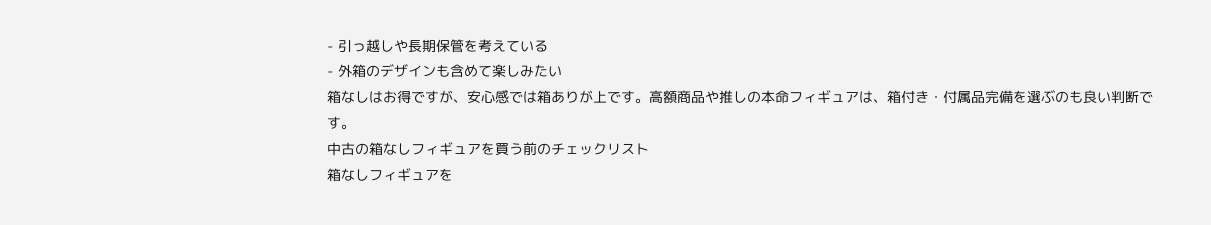- 引っ越しや長期保管を考えている
- 外箱のデザインも含めて楽しみたい
箱なしはお得ですが、安心感では箱ありが上です。高額商品や推しの本命フィギュアは、箱付き・付属品完備を選ぶのも良い判断です。
中古の箱なしフィギュアを買う前のチェックリスト
箱なしフィギュアを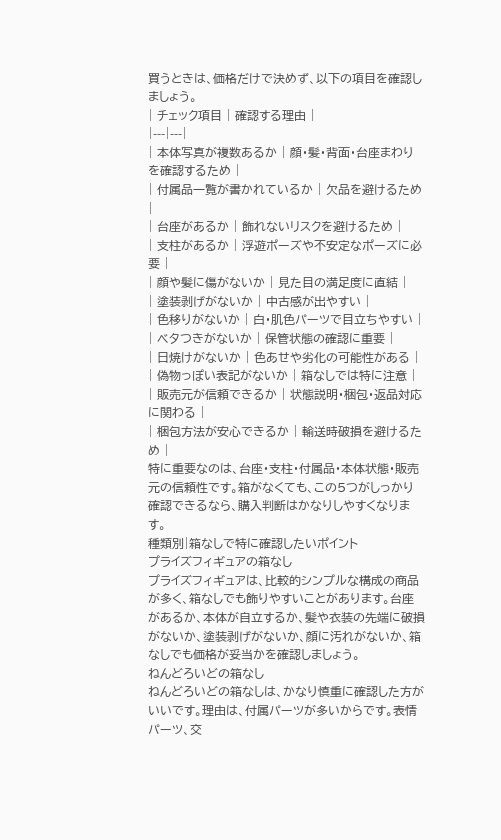買うときは、価格だけで決めず、以下の項目を確認しましょう。
| チェック項目 | 確認する理由 |
|---|---|
| 本体写真が複数あるか | 顔・髪・背面・台座まわりを確認するため |
| 付属品一覧が書かれているか | 欠品を避けるため |
| 台座があるか | 飾れないリスクを避けるため |
| 支柱があるか | 浮遊ポーズや不安定なポーズに必要 |
| 顔や髪に傷がないか | 見た目の満足度に直結 |
| 塗装剥げがないか | 中古感が出やすい |
| 色移りがないか | 白・肌色パーツで目立ちやすい |
| ベタつきがないか | 保管状態の確認に重要 |
| 日焼けがないか | 色あせや劣化の可能性がある |
| 偽物っぽい表記がないか | 箱なしでは特に注意 |
| 販売元が信頼できるか | 状態説明・梱包・返品対応に関わる |
| 梱包方法が安心できるか | 輸送時破損を避けるため |
特に重要なのは、台座・支柱・付属品・本体状態・販売元の信頼性です。箱がなくても、この5つがしっかり確認できるなら、購入判断はかなりしやすくなります。
種類別|箱なしで特に確認したいポイント
プライズフィギュアの箱なし
プライズフィギュアは、比較的シンプルな構成の商品が多く、箱なしでも飾りやすいことがあります。台座があるか、本体が自立するか、髪や衣装の先端に破損がないか、塗装剥げがないか、顔に汚れがないか、箱なしでも価格が妥当かを確認しましょう。
ねんどろいどの箱なし
ねんどろいどの箱なしは、かなり慎重に確認した方がいいです。理由は、付属パーツが多いからです。表情パーツ、交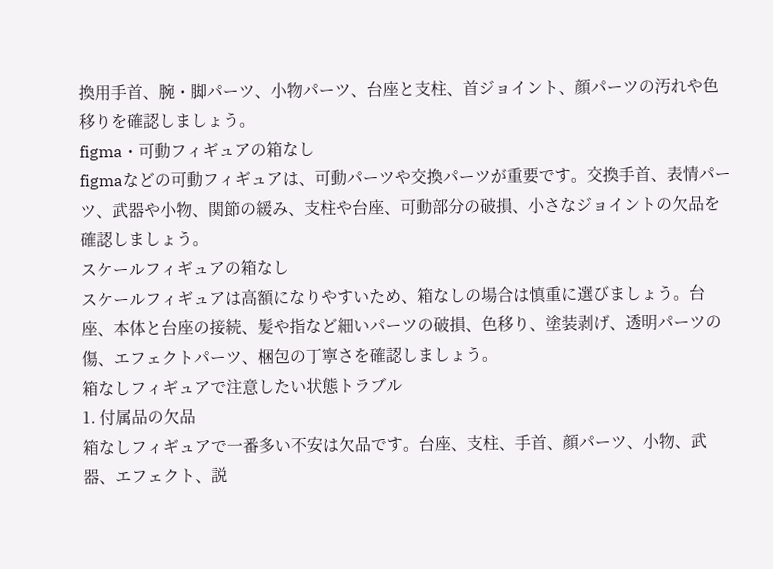換用手首、腕・脚パーツ、小物パーツ、台座と支柱、首ジョイント、顔パーツの汚れや色移りを確認しましょう。
figma・可動フィギュアの箱なし
figmaなどの可動フィギュアは、可動パーツや交換パーツが重要です。交換手首、表情パーツ、武器や小物、関節の緩み、支柱や台座、可動部分の破損、小さなジョイントの欠品を確認しましょう。
スケールフィギュアの箱なし
スケールフィギュアは高額になりやすいため、箱なしの場合は慎重に選びましょう。台座、本体と台座の接続、髪や指など細いパーツの破損、色移り、塗装剥げ、透明パーツの傷、エフェクトパーツ、梱包の丁寧さを確認しましょう。
箱なしフィギュアで注意したい状態トラブル
1. 付属品の欠品
箱なしフィギュアで一番多い不安は欠品です。台座、支柱、手首、顔パーツ、小物、武器、エフェクト、説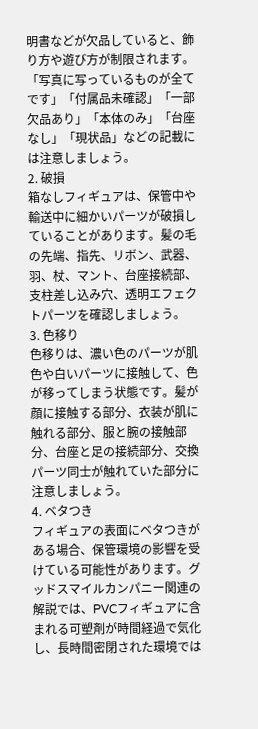明書などが欠品していると、飾り方や遊び方が制限されます。「写真に写っているものが全てです」「付属品未確認」「一部欠品あり」「本体のみ」「台座なし」「現状品」などの記載には注意しましょう。
2. 破損
箱なしフィギュアは、保管中や輸送中に細かいパーツが破損していることがあります。髪の毛の先端、指先、リボン、武器、羽、杖、マント、台座接続部、支柱差し込み穴、透明エフェクトパーツを確認しましょう。
3. 色移り
色移りは、濃い色のパーツが肌色や白いパーツに接触して、色が移ってしまう状態です。髪が顔に接触する部分、衣装が肌に触れる部分、服と腕の接触部分、台座と足の接続部分、交換パーツ同士が触れていた部分に注意しましょう。
4. ベタつき
フィギュアの表面にベタつきがある場合、保管環境の影響を受けている可能性があります。グッドスマイルカンパニー関連の解説では、PVCフィギュアに含まれる可塑剤が時間経過で気化し、長時間密閉された環境では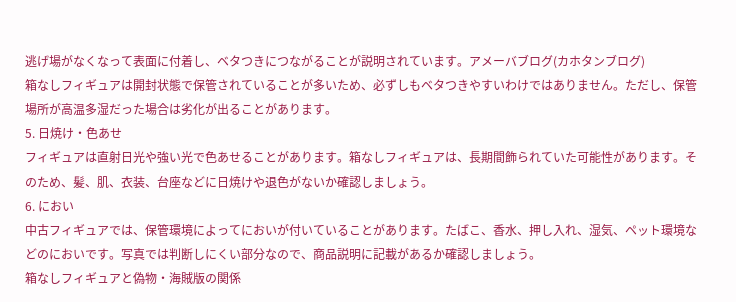逃げ場がなくなって表面に付着し、ベタつきにつながることが説明されています。アメーバブログ(カホタンブログ)
箱なしフィギュアは開封状態で保管されていることが多いため、必ずしもベタつきやすいわけではありません。ただし、保管場所が高温多湿だった場合は劣化が出ることがあります。
5. 日焼け・色あせ
フィギュアは直射日光や強い光で色あせることがあります。箱なしフィギュアは、長期間飾られていた可能性があります。そのため、髪、肌、衣装、台座などに日焼けや退色がないか確認しましょう。
6. におい
中古フィギュアでは、保管環境によってにおいが付いていることがあります。たばこ、香水、押し入れ、湿気、ペット環境などのにおいです。写真では判断しにくい部分なので、商品説明に記載があるか確認しましょう。
箱なしフィギュアと偽物・海賊版の関係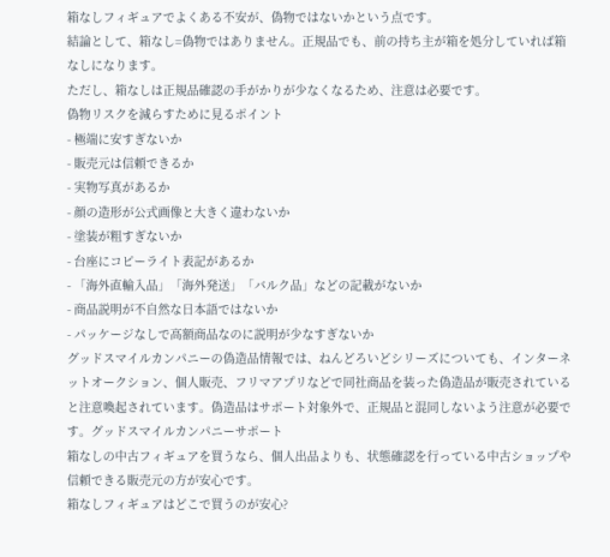箱なしフィギュアでよくある不安が、偽物ではないかという点です。
結論として、箱なし=偽物ではありません。正規品でも、前の持ち主が箱を処分していれば箱なしになります。
ただし、箱なしは正規品確認の手がかりが少なくなるため、注意は必要です。
偽物リスクを減らすために見るポイント
- 極端に安すぎないか
- 販売元は信頼できるか
- 実物写真があるか
- 顔の造形が公式画像と大きく違わないか
- 塗装が粗すぎないか
- 台座にコピーライト表記があるか
- 「海外直輸入品」「海外発送」「バルク品」などの記載がないか
- 商品説明が不自然な日本語ではないか
- パッケージなしで高額商品なのに説明が少なすぎないか
グッドスマイルカンパニーの偽造品情報では、ねんどろいどシリーズについても、インターネットオークション、個人販売、フリマアプリなどで同社商品を装った偽造品が販売されていると注意喚起されています。偽造品はサポート対象外で、正規品と混同しないよう注意が必要です。グッドスマイルカンパニーサポート
箱なしの中古フィギュアを買うなら、個人出品よりも、状態確認を行っている中古ショップや信頼できる販売元の方が安心です。
箱なしフィギュアはどこで買うのが安心?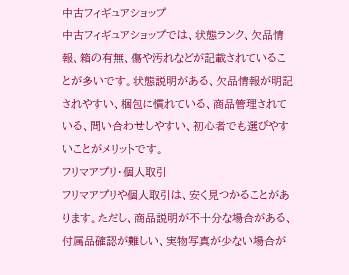中古フィギュアショップ
中古フィギュアショップでは、状態ランク、欠品情報、箱の有無、傷や汚れなどが記載されていることが多いです。状態説明がある、欠品情報が明記されやすい、梱包に慣れている、商品管理されている、問い合わせしやすい、初心者でも選びやすいことがメリットです。
フリマアプリ・個人取引
フリマアプリや個人取引は、安く見つかることがあります。ただし、商品説明が不十分な場合がある、付属品確認が難しい、実物写真が少ない場合が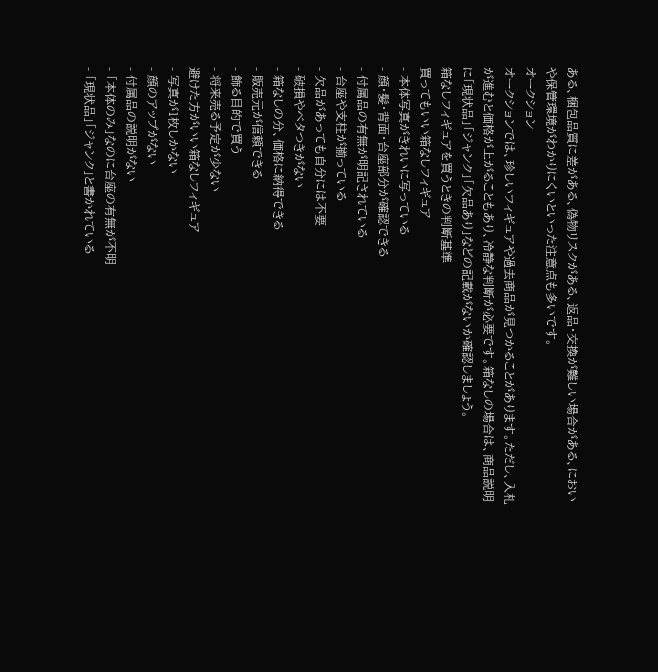ある、梱包品質に差がある、偽物リスクがある、返品・交換が難しい場合がある、においや保管環境がわかりにくいといった注意点も多いです。
オークション
オークションでは、珍しいフィギュアや過去商品が見つかることがあります。ただし、入札が進むと価格が上がることもあり、冷静な判断が必要です。箱なしの場合は、商品説明に「現状品」「ジャンク」「欠品あり」などの記載がないか確認しましょう。
箱なしフィギュアを買うときの判断基準
買ってもいい箱なしフィギュア
- 本体写真がきれいに写っている
- 顔・髪・背面・台座部分が確認できる
- 付属品の有無が明記されている
- 台座や支柱が揃っている
- 欠品があっても自分には不要
- 破損やベタつきがない
- 箱なしの分、価格に納得できる
- 販売元が信頼できる
- 飾る目的で買う
- 将来売る予定が少ない
避けた方がいい箱なしフィギュア
- 写真が1枚しかない
- 顔のアップがない
- 付属品の説明がない
- 「本体のみ」なのに台座の有無が不明
- 「現状品」「ジャンク」と書かれている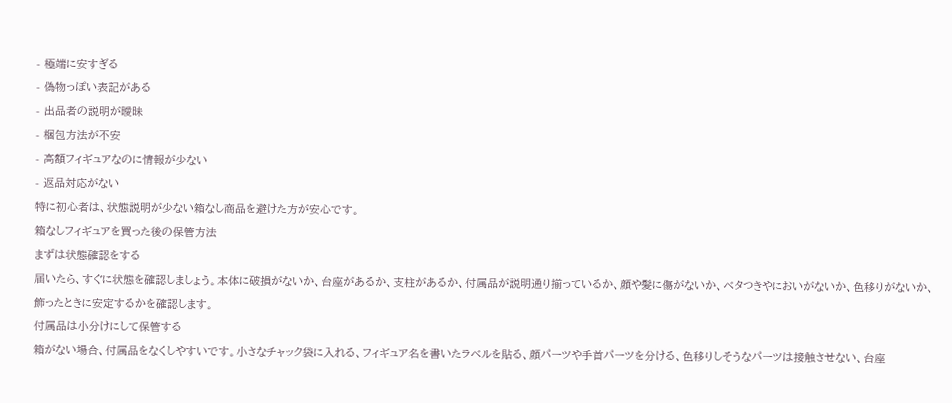- 極端に安すぎる
- 偽物っぽい表記がある
- 出品者の説明が曖昧
- 梱包方法が不安
- 高額フィギュアなのに情報が少ない
- 返品対応がない
特に初心者は、状態説明が少ない箱なし商品を避けた方が安心です。
箱なしフィギュアを買った後の保管方法
まずは状態確認をする
届いたら、すぐに状態を確認しましょう。本体に破損がないか、台座があるか、支柱があるか、付属品が説明通り揃っているか、顔や髪に傷がないか、ベタつきやにおいがないか、色移りがないか、飾ったときに安定するかを確認します。
付属品は小分けにして保管する
箱がない場合、付属品をなくしやすいです。小さなチャック袋に入れる、フィギュア名を書いたラベルを貼る、顔パーツや手首パーツを分ける、色移りしそうなパーツは接触させない、台座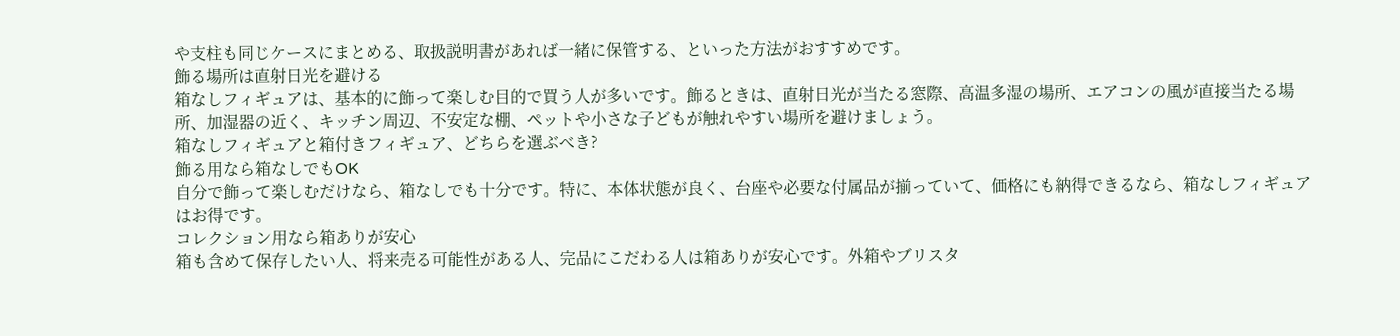や支柱も同じケースにまとめる、取扱説明書があれば一緒に保管する、といった方法がおすすめです。
飾る場所は直射日光を避ける
箱なしフィギュアは、基本的に飾って楽しむ目的で買う人が多いです。飾るときは、直射日光が当たる窓際、高温多湿の場所、エアコンの風が直接当たる場所、加湿器の近く、キッチン周辺、不安定な棚、ペットや小さな子どもが触れやすい場所を避けましょう。
箱なしフィギュアと箱付きフィギュア、どちらを選ぶべき?
飾る用なら箱なしでもOK
自分で飾って楽しむだけなら、箱なしでも十分です。特に、本体状態が良く、台座や必要な付属品が揃っていて、価格にも納得できるなら、箱なしフィギュアはお得です。
コレクション用なら箱ありが安心
箱も含めて保存したい人、将来売る可能性がある人、完品にこだわる人は箱ありが安心です。外箱やブリスタ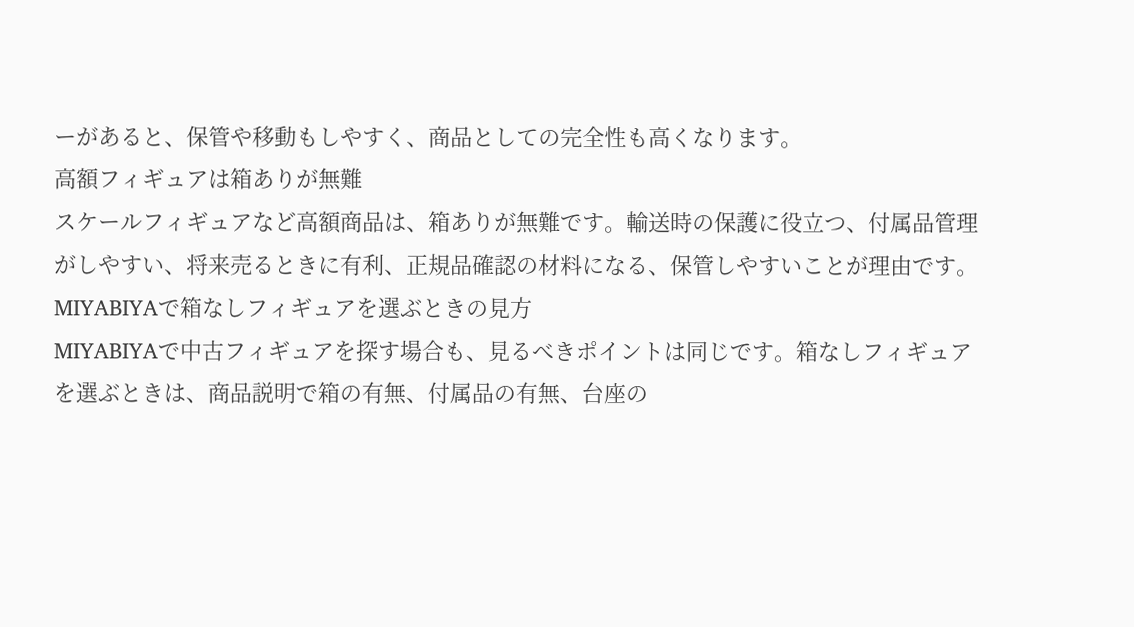ーがあると、保管や移動もしやすく、商品としての完全性も高くなります。
高額フィギュアは箱ありが無難
スケールフィギュアなど高額商品は、箱ありが無難です。輸送時の保護に役立つ、付属品管理がしやすい、将来売るときに有利、正規品確認の材料になる、保管しやすいことが理由です。
MIYABIYAで箱なしフィギュアを選ぶときの見方
MIYABIYAで中古フィギュアを探す場合も、見るべきポイントは同じです。箱なしフィギュアを選ぶときは、商品説明で箱の有無、付属品の有無、台座の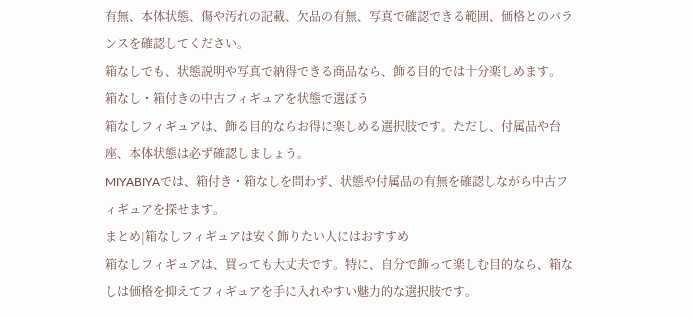有無、本体状態、傷や汚れの記載、欠品の有無、写真で確認できる範囲、価格とのバランスを確認してください。
箱なしでも、状態説明や写真で納得できる商品なら、飾る目的では十分楽しめます。
箱なし・箱付きの中古フィギュアを状態で選ぼう
箱なしフィギュアは、飾る目的ならお得に楽しめる選択肢です。ただし、付属品や台座、本体状態は必ず確認しましょう。
MIYABIYAでは、箱付き・箱なしを問わず、状態や付属品の有無を確認しながら中古フィギュアを探せます。
まとめ|箱なしフィギュアは安く飾りたい人にはおすすめ
箱なしフィギュアは、買っても大丈夫です。特に、自分で飾って楽しむ目的なら、箱なしは価格を抑えてフィギュアを手に入れやすい魅力的な選択肢です。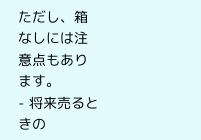ただし、箱なしには注意点もあります。
- 将来売るときの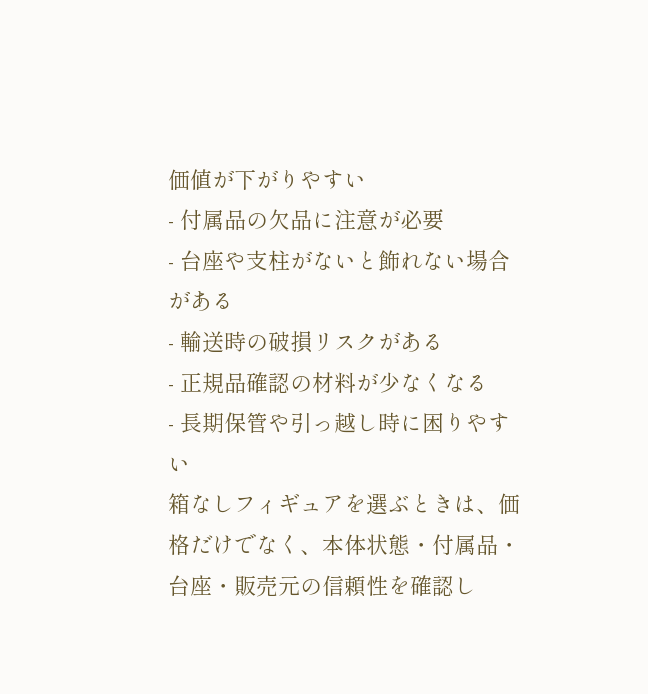価値が下がりやすい
- 付属品の欠品に注意が必要
- 台座や支柱がないと飾れない場合がある
- 輸送時の破損リスクがある
- 正規品確認の材料が少なくなる
- 長期保管や引っ越し時に困りやすい
箱なしフィギュアを選ぶときは、価格だけでなく、本体状態・付属品・台座・販売元の信頼性を確認し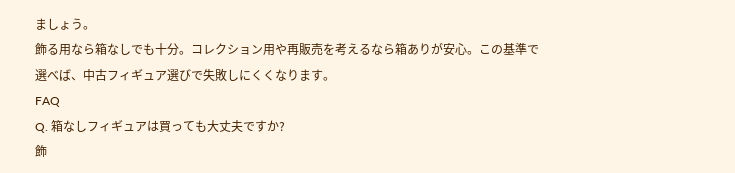ましょう。
飾る用なら箱なしでも十分。コレクション用や再販売を考えるなら箱ありが安心。この基準で選べば、中古フィギュア選びで失敗しにくくなります。
FAQ
Q. 箱なしフィギュアは買っても大丈夫ですか?
飾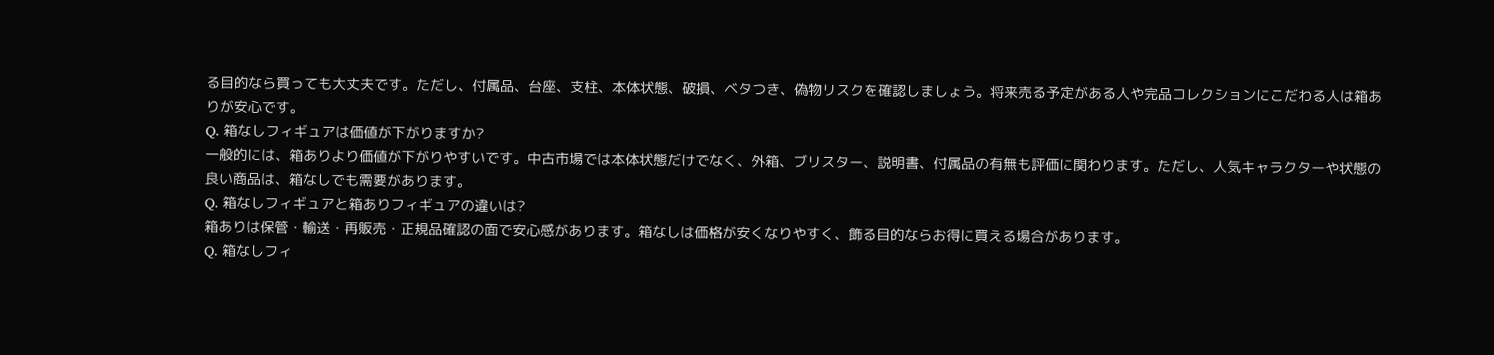る目的なら買っても大丈夫です。ただし、付属品、台座、支柱、本体状態、破損、ベタつき、偽物リスクを確認しましょう。将来売る予定がある人や完品コレクションにこだわる人は箱ありが安心です。
Q. 箱なしフィギュアは価値が下がりますか?
一般的には、箱ありより価値が下がりやすいです。中古市場では本体状態だけでなく、外箱、ブリスター、説明書、付属品の有無も評価に関わります。ただし、人気キャラクターや状態の良い商品は、箱なしでも需要があります。
Q. 箱なしフィギュアと箱ありフィギュアの違いは?
箱ありは保管・輸送・再販売・正規品確認の面で安心感があります。箱なしは価格が安くなりやすく、飾る目的ならお得に買える場合があります。
Q. 箱なしフィ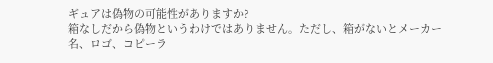ギュアは偽物の可能性がありますか?
箱なしだから偽物というわけではありません。ただし、箱がないとメーカー名、ロゴ、コピーラ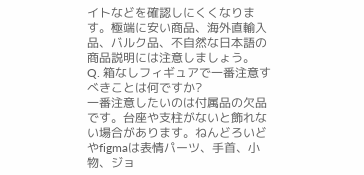イトなどを確認しにくくなります。極端に安い商品、海外直輸入品、バルク品、不自然な日本語の商品説明には注意しましょう。
Q. 箱なしフィギュアで一番注意すべきことは何ですか?
一番注意したいのは付属品の欠品です。台座や支柱がないと飾れない場合があります。ねんどろいどやfigmaは表情パーツ、手首、小物、ジョ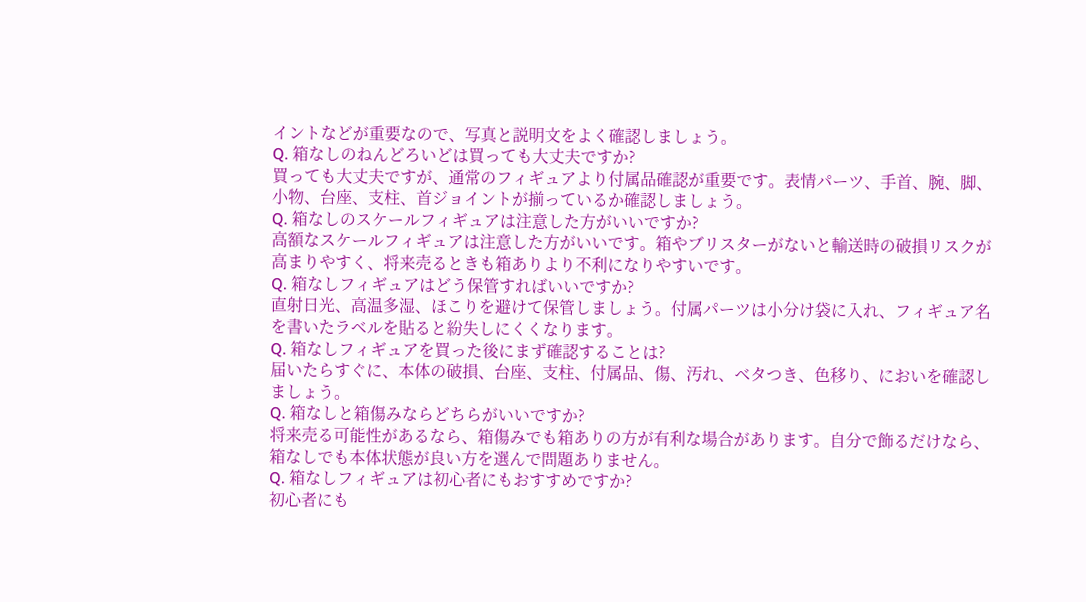イントなどが重要なので、写真と説明文をよく確認しましょう。
Q. 箱なしのねんどろいどは買っても大丈夫ですか?
買っても大丈夫ですが、通常のフィギュアより付属品確認が重要です。表情パーツ、手首、腕、脚、小物、台座、支柱、首ジョイントが揃っているか確認しましょう。
Q. 箱なしのスケールフィギュアは注意した方がいいですか?
高額なスケールフィギュアは注意した方がいいです。箱やブリスターがないと輸送時の破損リスクが高まりやすく、将来売るときも箱ありより不利になりやすいです。
Q. 箱なしフィギュアはどう保管すればいいですか?
直射日光、高温多湿、ほこりを避けて保管しましょう。付属パーツは小分け袋に入れ、フィギュア名を書いたラベルを貼ると紛失しにくくなります。
Q. 箱なしフィギュアを買った後にまず確認することは?
届いたらすぐに、本体の破損、台座、支柱、付属品、傷、汚れ、ベタつき、色移り、においを確認しましょう。
Q. 箱なしと箱傷みならどちらがいいですか?
将来売る可能性があるなら、箱傷みでも箱ありの方が有利な場合があります。自分で飾るだけなら、箱なしでも本体状態が良い方を選んで問題ありません。
Q. 箱なしフィギュアは初心者にもおすすめですか?
初心者にも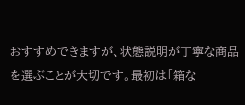おすすめできますが、状態説明が丁寧な商品を選ぶことが大切です。最初は「箱な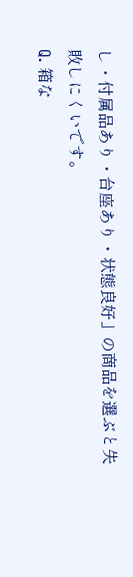し・付属品あり・台座あり・状態良好」の商品を選ぶと失敗しにくいです。
Q. 箱な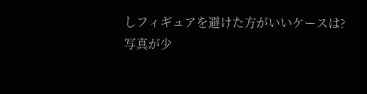しフィギュアを避けた方がいいケースは?
写真が少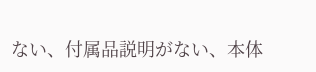ない、付属品説明がない、本体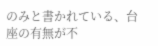のみと書かれている、台座の有無が不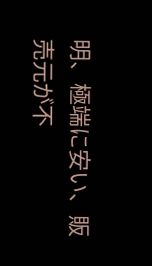明、極端に安い、販売元が不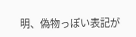明、偽物っぽい表記が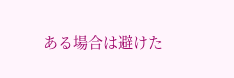ある場合は避けた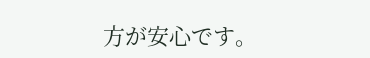方が安心です。